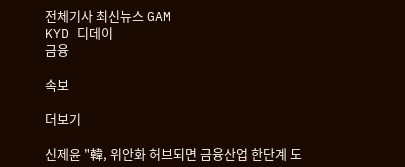전체기사 최신뉴스 GAM
KYD 디데이
금융

속보

더보기

신제윤 "韓, 위안화 허브되면 금융산업 한단계 도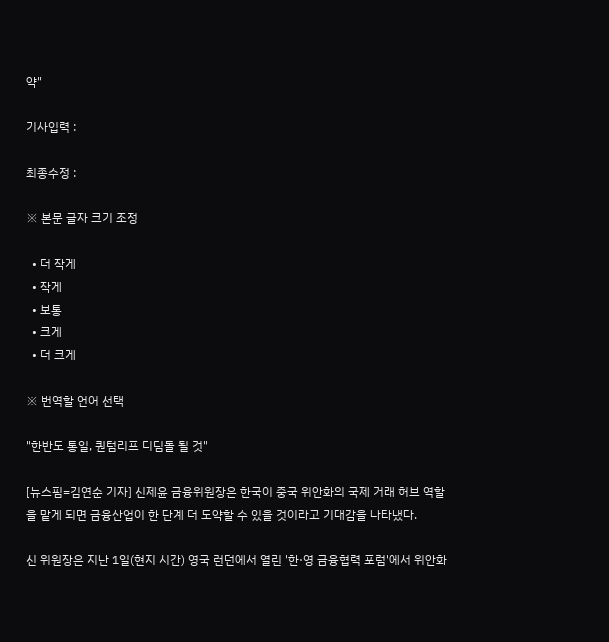약"

기사입력 :

최종수정 :

※ 본문 글자 크기 조정

  • 더 작게
  • 작게
  • 보통
  • 크게
  • 더 크게

※ 번역할 언어 선택

"한반도 통일, 퀀텀리프 디딤돌 될 것"

[뉴스핌=김연순 기자] 신제윤 금융위원장은 한국이 중국 위안화의 국제 거래 허브 역할을 맡게 되면 금융산업이 한 단계 더 도약할 수 있을 것이라고 기대감을 나타냈다.

신 위원장은 지난 1일(현지 시간) 영국 런던에서 열린 '한·영 금융협력 포럼'에서 위안화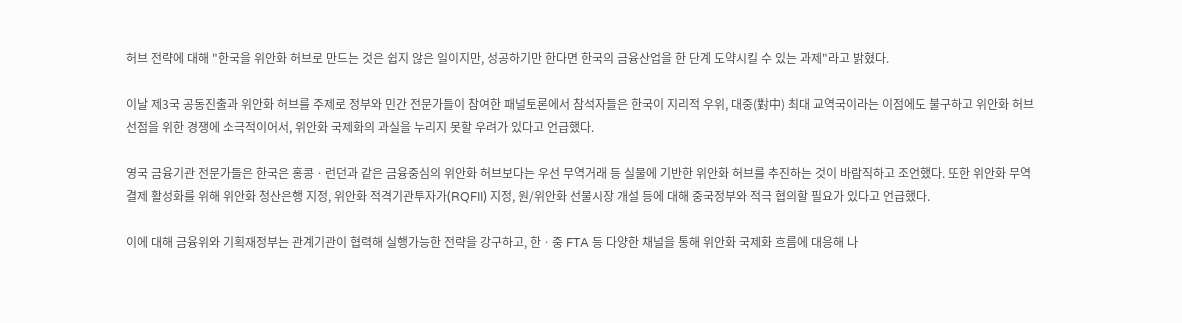허브 전략에 대해 "한국을 위안화 허브로 만드는 것은 쉽지 않은 일이지만, 성공하기만 한다면 한국의 금융산업을 한 단계 도약시킬 수 있는 과제"라고 밝혔다.

이날 제3국 공동진출과 위안화 허브를 주제로 정부와 민간 전문가들이 참여한 패널토론에서 참석자들은 한국이 지리적 우위, 대중(對中) 최대 교역국이라는 이점에도 불구하고 위안화 허브 선점을 위한 경쟁에 소극적이어서, 위안화 국제화의 과실을 누리지 못할 우려가 있다고 언급했다.

영국 금융기관 전문가들은 한국은 홍콩ㆍ런던과 같은 금융중심의 위안화 허브보다는 우선 무역거래 등 실물에 기반한 위안화 허브를 추진하는 것이 바람직하고 조언했다. 또한 위안화 무역결제 활성화를 위해 위안화 청산은행 지정, 위안화 적격기관투자가(RQFII) 지정, 원/위안화 선물시장 개설 등에 대해 중국정부와 적극 협의할 필요가 있다고 언급했다.

이에 대해 금융위와 기획재정부는 관계기관이 협력해 실행가능한 전략을 강구하고, 한ㆍ중 FTA 등 다양한 채널을 통해 위안화 국제화 흐름에 대응해 나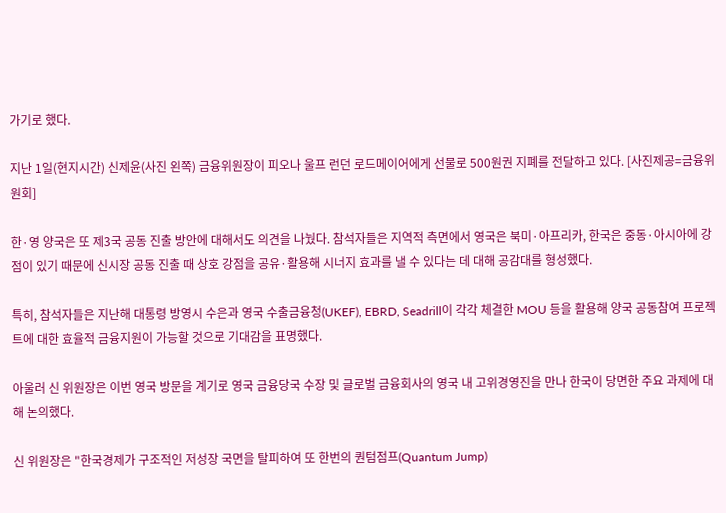가기로 했다.

지난 1일(현지시간) 신제윤(사진 왼쪽) 금융위원장이 피오나 울프 런던 로드메이어에게 선물로 500원권 지폐를 전달하고 있다. [사진제공=금융위원회]

한·영 양국은 또 제3국 공동 진출 방안에 대해서도 의견을 나눴다. 참석자들은 지역적 측면에서 영국은 북미·아프리카, 한국은 중동·아시아에 강점이 있기 때문에 신시장 공동 진출 때 상호 강점을 공유·활용해 시너지 효과를 낼 수 있다는 데 대해 공감대를 형성했다.

특히, 참석자들은 지난해 대통령 방영시 수은과 영국 수출금융청(UKEF), EBRD, Seadrill이 각각 체결한 MOU 등을 활용해 양국 공동참여 프로젝트에 대한 효율적 금융지원이 가능할 것으로 기대감을 표명했다.

아울러 신 위원장은 이번 영국 방문을 계기로 영국 금융당국 수장 및 글로벌 금융회사의 영국 내 고위경영진을 만나 한국이 당면한 주요 과제에 대해 논의했다.

신 위원장은 "한국경제가 구조적인 저성장 국면을 탈피하여 또 한번의 퀀텀점프(Quantum Jump)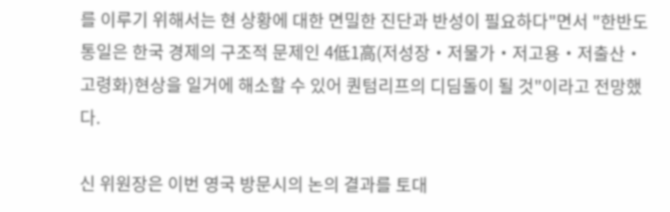를 이루기 위해서는 현 상황에 대한 면밀한 진단과 반성이 필요하다"면서 "한반도 통일은 한국 경제의 구조적 문제인 4低1高(저성장‧저물가‧저고용‧저출산‧고령화)현상을 일거에 해소할 수 있어 퀀텀리프의 디딤돌이 될 것"이라고 전망했다.

신 위원장은 이번 영국 방문시의 논의 결과를 토대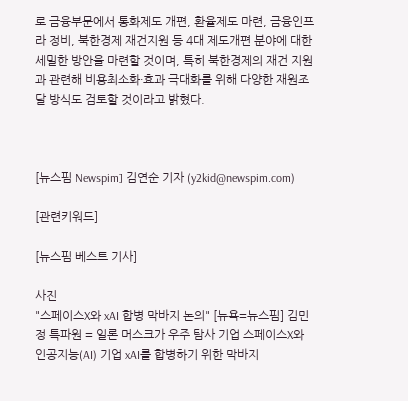로 금융부문에서 통화제도 개편, 환율제도 마련, 금융인프라 정비, 북한경제 재건지원 등 4대 제도개편 분야에 대한 세밀한 방안을 마련할 것이며, 특히 북한경제의 재건 지원과 관련해 비용최소화·효과 극대화를 위해 다양한 재원조달 방식도 검토할 것이라고 밝혔다.



[뉴스핌 Newspim] 김연순 기자 (y2kid@newspim.com)

[관련키워드]

[뉴스핌 베스트 기사]

사진
"스페이스X와 xAI 합병 막바지 논의" [뉴욕=뉴스핌] 김민정 특파원 = 일론 머스크가 우주 탐사 기업 스페이스X와 인공지능(AI) 기업 xAI를 합병하기 위한 막바지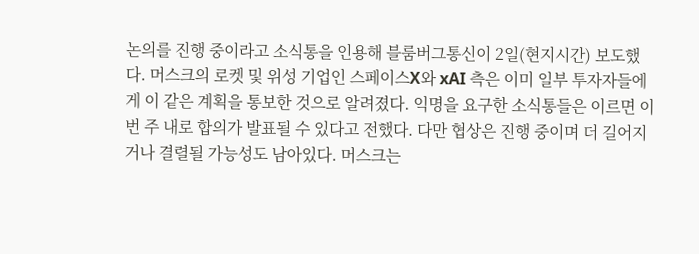논의를 진행 중이라고 소식통을 인용해 블룸버그통신이 2일(현지시간) 보도했다. 머스크의 로켓 및 위성 기업인 스페이스X와 xAI 측은 이미 일부 투자자들에게 이 같은 계획을 통보한 것으로 알려졌다. 익명을 요구한 소식통들은 이르면 이번 주 내로 합의가 발표될 수 있다고 전했다. 다만 협상은 진행 중이며 더 길어지거나 결렬될 가능성도 남아있다. 머스크는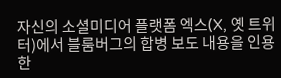자신의 소셜미디어 플랫폼 엑스(X, 옛 트위터)에서 블룸버그의 합병 보도 내용을 인용한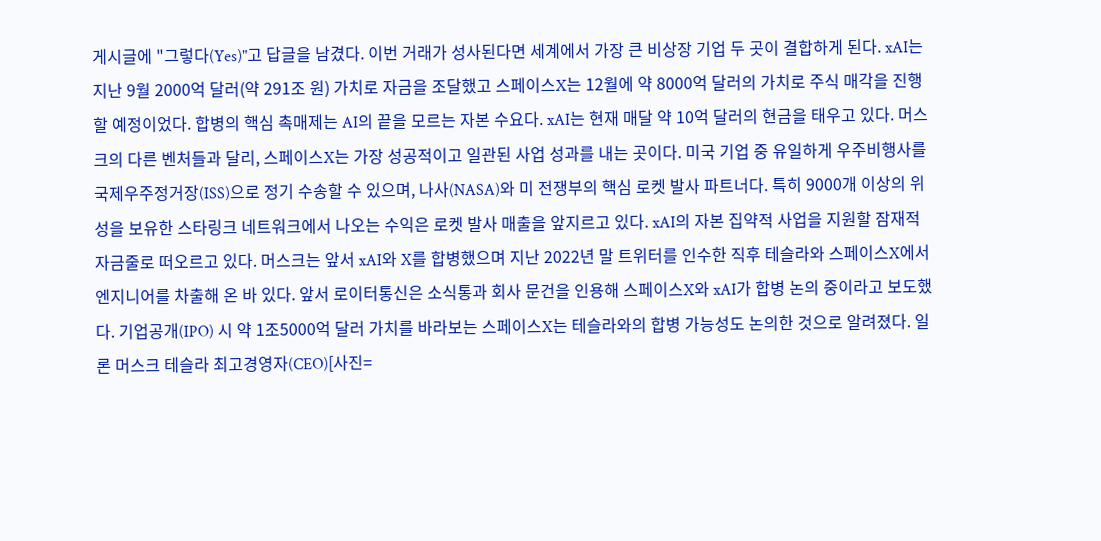게시글에 "그렇다(Yes)"고 답글을 남겼다. 이번 거래가 성사된다면 세계에서 가장 큰 비상장 기업 두 곳이 결합하게 된다. xAI는 지난 9월 2000억 달러(약 291조 원) 가치로 자금을 조달했고 스페이스X는 12월에 약 8000억 달러의 가치로 주식 매각을 진행할 예정이었다. 합병의 핵심 촉매제는 AI의 끝을 모르는 자본 수요다. xAI는 현재 매달 약 10억 달러의 현금을 태우고 있다. 머스크의 다른 벤처들과 달리, 스페이스X는 가장 성공적이고 일관된 사업 성과를 내는 곳이다. 미국 기업 중 유일하게 우주비행사를 국제우주정거장(ISS)으로 정기 수송할 수 있으며, 나사(NASA)와 미 전쟁부의 핵심 로켓 발사 파트너다. 특히 9000개 이상의 위성을 보유한 스타링크 네트워크에서 나오는 수익은 로켓 발사 매출을 앞지르고 있다. xAI의 자본 집약적 사업을 지원할 잠재적 자금줄로 떠오르고 있다. 머스크는 앞서 xAI와 X를 합병했으며 지난 2022년 말 트위터를 인수한 직후 테슬라와 스페이스X에서 엔지니어를 차출해 온 바 있다. 앞서 로이터통신은 소식통과 회사 문건을 인용해 스페이스X와 xAI가 합병 논의 중이라고 보도했다. 기업공개(IPO) 시 약 1조5000억 달러 가치를 바라보는 스페이스X는 테슬라와의 합병 가능성도 논의한 것으로 알려졌다. 일론 머스크 테슬라 최고경영자(CEO)[사진=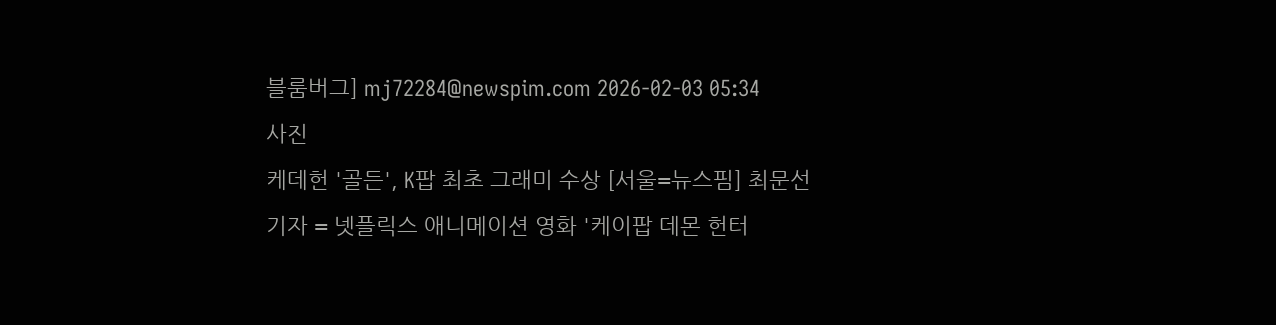블룸버그] mj72284@newspim.com 2026-02-03 05:34
사진
케데헌 '골든', K팝 최초 그래미 수상 [서울=뉴스핌] 최문선 기자 = 넷플릭스 애니메이션 영화 '케이팝 데몬 헌터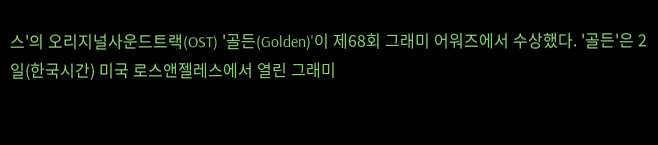스'의 오리지널사운드트랙(OST) '골든(Golden)'이 제68회 그래미 어워즈에서 수상했다. '골든'은 2일(한국시간) 미국 로스앤젤레스에서 열린 그래미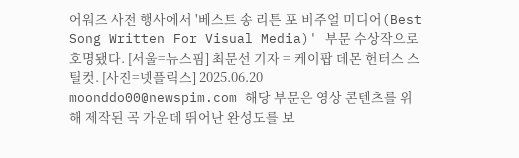어워즈 사전 행사에서 '베스트 송 리튼 포 비주얼 미디어(Best Song Written For Visual Media)' 부문 수상작으로 호명됐다. [서울=뉴스핌] 최문선 기자 = 케이팝 데몬 헌터스 스틸컷. [사진=넷플릭스] 2025.06.20 moonddo00@newspim.com 해당 부문은 영상 콘텐츠를 위해 제작된 곡 가운데 뛰어난 완성도를 보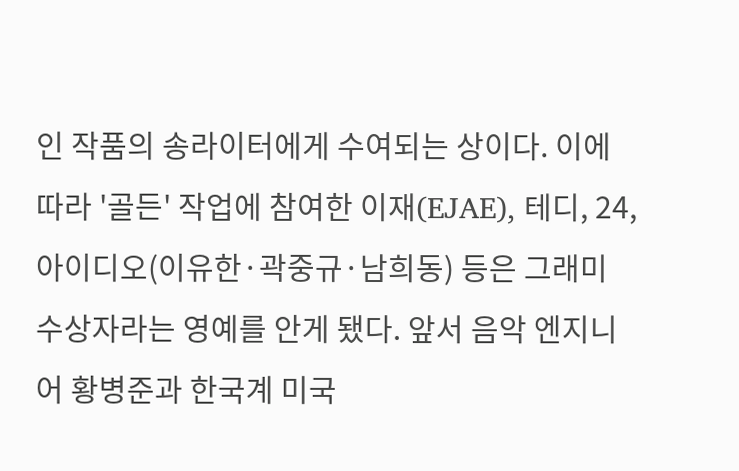인 작품의 송라이터에게 수여되는 상이다. 이에 따라 '골든' 작업에 참여한 이재(EJAE), 테디, 24, 아이디오(이유한·곽중규·남희동) 등은 그래미 수상자라는 영예를 안게 됐다. 앞서 음악 엔지니어 황병준과 한국계 미국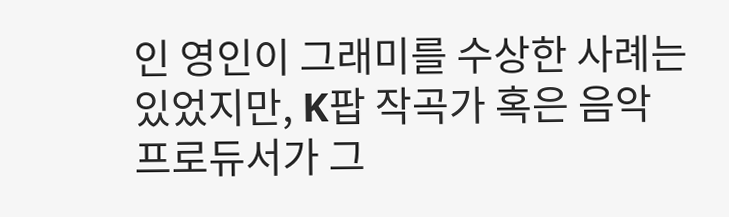인 영인이 그래미를 수상한 사례는 있었지만, K팝 작곡가 혹은 음악 프로듀서가 그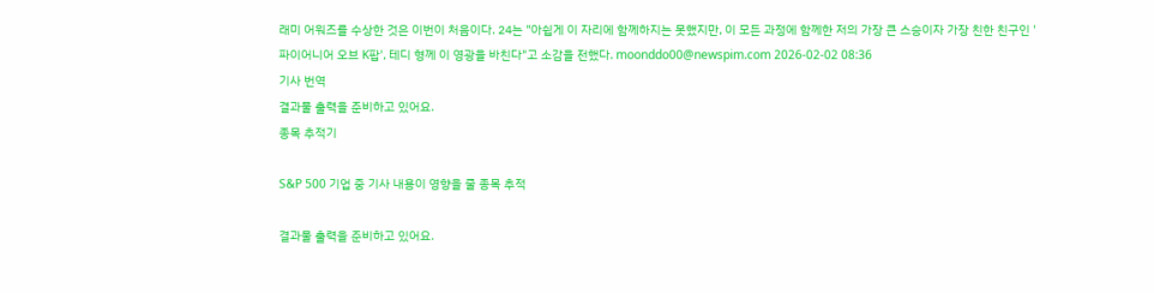래미 어워즈를 수상한 것은 이번이 처음이다. 24는 "아쉽게 이 자리에 함께하지는 못했지만, 이 모든 과정에 함께한 저의 가장 큰 스승이자 가장 친한 친구인 '파이어니어 오브 K팝', 테디 형께 이 영광을 바친다"고 소감을 전했다. moonddo00@newspim.com 2026-02-02 08:36
기사 번역
결과물 출력을 준비하고 있어요.
종목 추적기

S&P 500 기업 중 기사 내용이 영향을 줄 종목 추적

결과물 출력을 준비하고 있어요.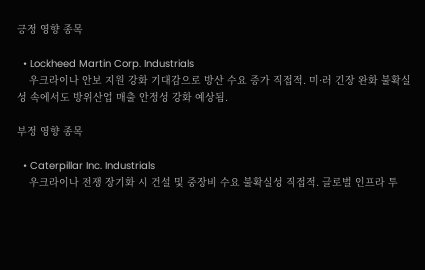긍정 영향 종목

  • Lockheed Martin Corp. Industrials
    우크라이나 안보 지원 강화 기대감으로 방산 수요 증가 직접적. 미·러 긴장 완화 불확실성 속에서도 방위산업 매출 안정성 강화 예상됨.

부정 영향 종목

  • Caterpillar Inc. Industrials
    우크라이나 전쟁 장기화 시 건설 및 중장비 수요 불확실성 직접적. 글로벌 인프라 투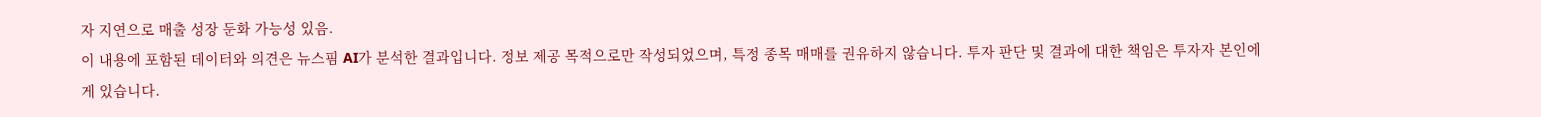자 지연으로 매출 성장 둔화 가능성 있음.
이 내용에 포함된 데이터와 의견은 뉴스핌 AI가 분석한 결과입니다. 정보 제공 목적으로만 작성되었으며, 특정 종목 매매를 권유하지 않습니다. 투자 판단 및 결과에 대한 책임은 투자자 본인에게 있습니다.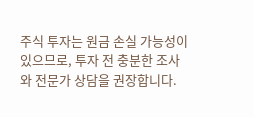주식 투자는 원금 손실 가능성이 있으므로, 투자 전 충분한 조사와 전문가 상담을 권장합니다.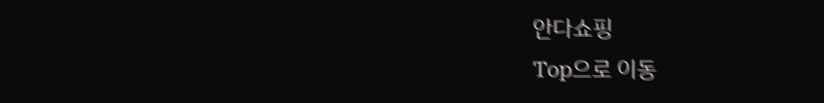안다쇼핑
Top으로 이동